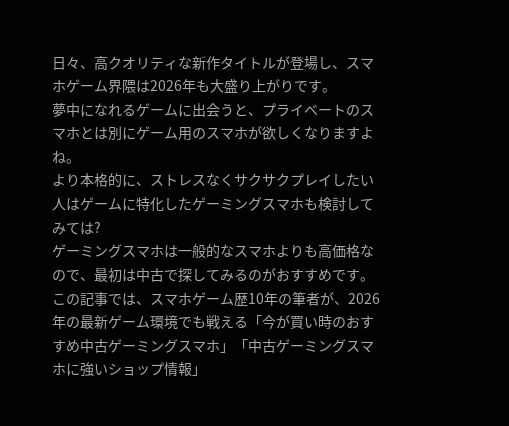日々、高クオリティな新作タイトルが登場し、スマホゲーム界隈は2026年も大盛り上がりです。
夢中になれるゲームに出会うと、プライベートのスマホとは別にゲーム用のスマホが欲しくなりますよね。
より本格的に、ストレスなくサクサクプレイしたい人はゲームに特化したゲーミングスマホも検討してみては?
ゲーミングスマホは一般的なスマホよりも高価格なので、最初は中古で探してみるのがおすすめです。
この記事では、スマホゲーム歴10年の筆者が、2026年の最新ゲーム環境でも戦える「今が買い時のおすすめ中古ゲーミングスマホ」「中古ゲーミングスマホに強いショップ情報」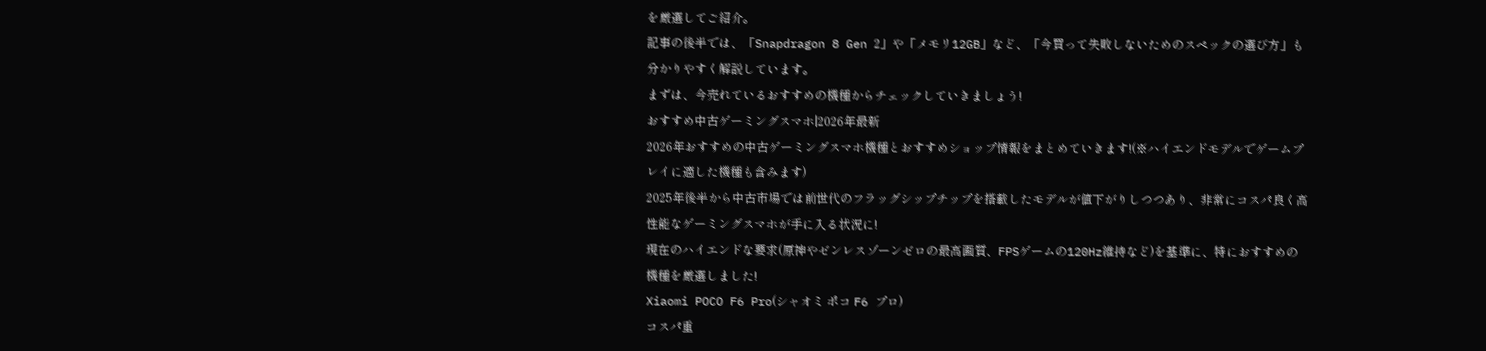を厳選してご紹介。
記事の後半では、「Snapdragon 8 Gen 2」や「メモリ12GB」など、「今買って失敗しないためのスペックの選び方」も分かりやすく解説しています。
まずは、今売れているおすすめの機種からチェックしていきましょう!
おすすめ中古ゲーミングスマホ|2026年最新
2026年おすすめの中古ゲーミングスマホ機種とおすすめショップ情報をまとめていきます!(※ハイエンドモデルでゲームプレイに適した機種も含みます)
2025年後半から中古市場では前世代のフラッグシップチップを搭載したモデルが値下がりしつつあり、非常にコスパ良く高性能なゲーミングスマホが手に入る状況に!
現在のハイエンドな要求(原神やゼンレスゾーンゼロの最高画質、FPSゲームの120Hz維持など)を基準に、特におすすめの機種を厳選しました!
Xiaomi POCO F6 Pro(シャオミ ポコ F6 プロ)
コスパ重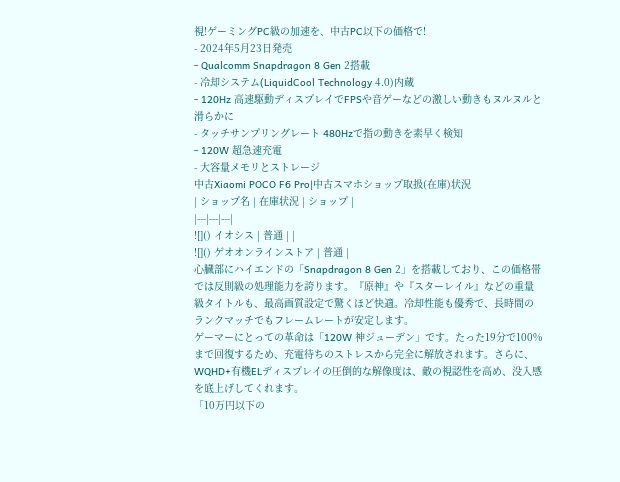視!ゲーミングPC級の加速を、中古PC以下の価格で!
- 2024年5月23日発売
- Qualcomm Snapdragon 8 Gen 2搭載
- 冷却システム(LiquidCool Technology 4.0)内蔵
- 120Hz 高速駆動ディスプレイでFPSや音ゲーなどの激しい動きもヌルヌルと滑らかに
- タッチサンプリングレート 480Hzで指の動きを素早く検知
- 120W 超急速充電
- 大容量メモリとストレージ
中古Xiaomi POCO F6 Pro|中古スマホショップ取扱(在庫)状況
| ショップ名 | 在庫状況 | ショップ |
|---|---|---|
![]() イオシス | 普通 | |
![]() ゲオオンラインストア | 普通 |
心臓部にハイエンドの「Snapdragon 8 Gen 2」を搭載しており、この価格帯では反則級の処理能力を誇ります。『原神』や『スターレイル』などの重量級タイトルも、最高画質設定で驚くほど快適。冷却性能も優秀で、長時間のランクマッチでもフレームレートが安定します。
ゲーマーにとっての革命は「120W 神ジューデン」です。たった19分で100%まで回復するため、充電待ちのストレスから完全に解放されます。さらに、WQHD+有機ELディスプレイの圧倒的な解像度は、敵の視認性を高め、没入感を底上げしてくれます。
「10万円以下の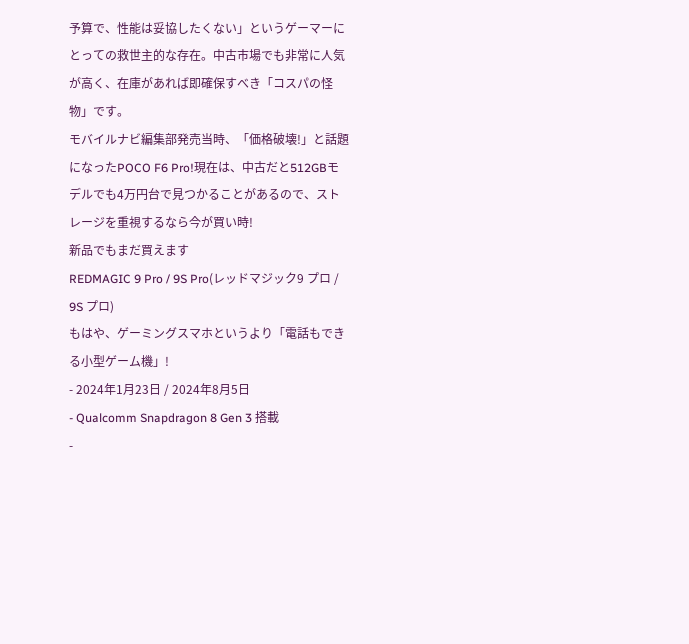予算で、性能は妥協したくない」というゲーマーにとっての救世主的な存在。中古市場でも非常に人気が高く、在庫があれば即確保すべき「コスパの怪物」です。
モバイルナビ編集部発売当時、「価格破壊!」と話題になったPOCO F6 Pro!現在は、中古だと512GBモデルでも4万円台で見つかることがあるので、ストレージを重視するなら今が買い時!
新品でもまだ買えます
REDMAGIC 9 Pro / 9S Pro(レッドマジック9 プロ / 9S プロ)
もはや、ゲーミングスマホというより「電話もできる小型ゲーム機」!
- 2024年1月23日 / 2024年8月5日
- Qualcomm Snapdragon 8 Gen 3 搭載
-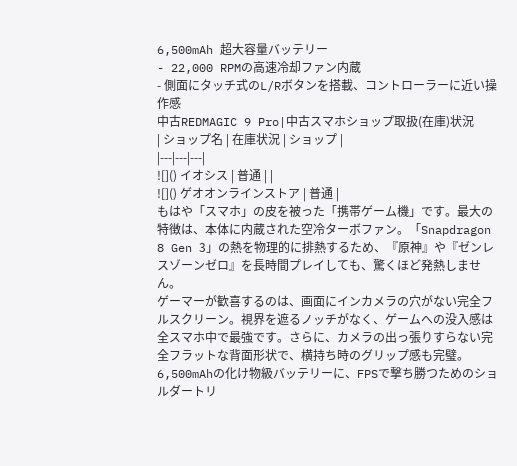6,500mAh 超大容量バッテリー
- 22,000 RPMの高速冷却ファン内蔵
- 側面にタッチ式のL/Rボタンを搭載、コントローラーに近い操作感
中古REDMAGIC 9 Pro|中古スマホショップ取扱(在庫)状況
| ショップ名 | 在庫状況 | ショップ |
|---|---|---|
![]() イオシス | 普通 | |
![]() ゲオオンラインストア | 普通 |
もはや「スマホ」の皮を被った「携帯ゲーム機」です。最大の特徴は、本体に内蔵された空冷ターボファン。「Snapdragon 8 Gen 3」の熱を物理的に排熱するため、『原神』や『ゼンレスゾーンゼロ』を長時間プレイしても、驚くほど発熱しません。
ゲーマーが歓喜するのは、画面にインカメラの穴がない完全フルスクリーン。視界を遮るノッチがなく、ゲームへの没入感は全スマホ中で最強です。さらに、カメラの出っ張りすらない完全フラットな背面形状で、横持ち時のグリップ感も完璧。
6,500mAhの化け物級バッテリーに、FPSで撃ち勝つためのショルダートリ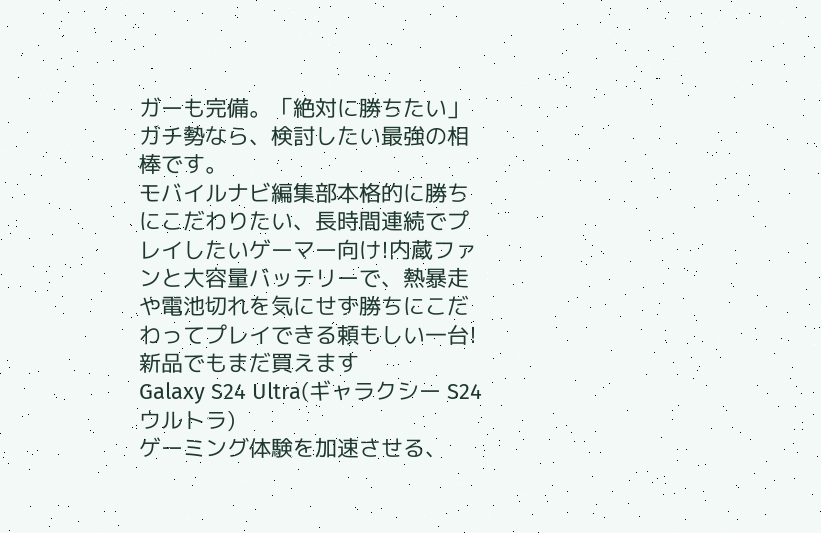ガーも完備。「絶対に勝ちたい」ガチ勢なら、検討したい最強の相棒です。
モバイルナビ編集部本格的に勝ちにこだわりたい、長時間連続でプレイしたいゲーマー向け!内蔵ファンと大容量バッテリーで、熱暴走や電池切れを気にせず勝ちにこだわってプレイできる頼もしい一台!
新品でもまだ買えます
Galaxy S24 Ultra(ギャラクシー S24 ウルトラ)
ゲーミング体験を加速させる、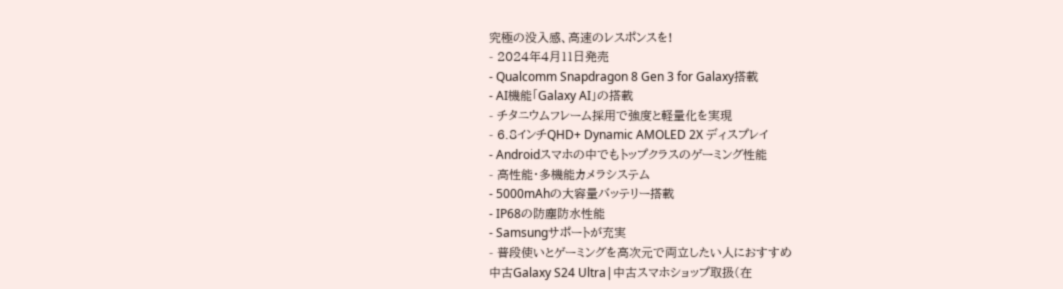究極の没入感、高速のレスポンスを!
- 2024年4月11日発売
- Qualcomm Snapdragon 8 Gen 3 for Galaxy搭載
- AI機能「Galaxy AI」の搭載
- チタニウムフレーム採用で強度と軽量化を実現
- 6.8インチQHD+ Dynamic AMOLED 2X ディスプレイ
- Androidスマホの中でもトップクラスのゲーミング性能
- 高性能・多機能カメラシステム
- 5000mAhの大容量バッテリー搭載
- IP68の防塵防水性能
- Samsungサポートが充実
- 普段使いとゲーミングを高次元で両立したい人におすすめ
中古Galaxy S24 Ultra|中古スマホショップ取扱(在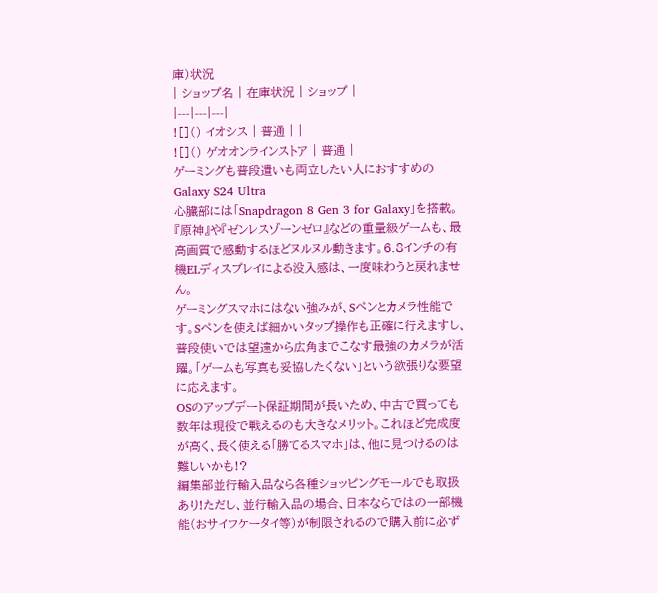庫)状況
| ショップ名 | 在庫状況 | ショップ |
|---|---|---|
![]() イオシス | 普通 | |
![]() ゲオオンラインストア | 普通 |
ゲーミングも普段遣いも両立したい人におすすめのGalaxy S24 Ultra
心臓部には「Snapdragon 8 Gen 3 for Galaxy」を搭載。『原神』や『ゼンレスゾーンゼロ』などの重量級ゲームも、最高画質で感動するほどヌルヌル動きます。6.8インチの有機ELディスプレイによる没入感は、一度味わうと戻れません。
ゲーミングスマホにはない強みが、Sペンとカメラ性能です。Sペンを使えば細かいタップ操作も正確に行えますし、普段使いでは望遠から広角までこなす最強のカメラが活躍。「ゲームも写真も妥協したくない」という欲張りな要望に応えます。
OSのアップデート保証期間が長いため、中古で買っても数年は現役で戦えるのも大きなメリット。これほど完成度が高く、長く使える「勝てるスマホ」は、他に見つけるのは難しいかも!?
編集部並行輸入品なら各種ショッピングモールでも取扱あり!ただし、並行輸入品の場合、日本ならではの一部機能(おサイフケータイ等)が制限されるので購入前に必ず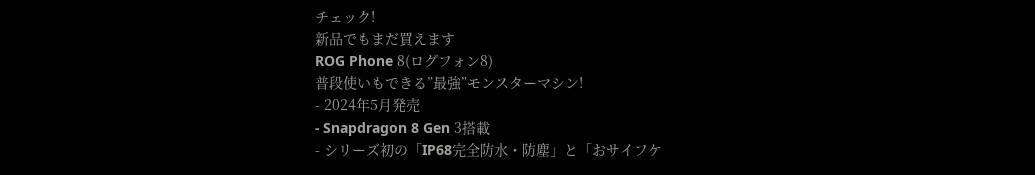チェック!
新品でもまだ買えます
ROG Phone 8(ログフォン8)
普段使いもできる”最強”モンスターマシン!
- 2024年5月発売
- Snapdragon 8 Gen 3搭載
- シリーズ初の「IP68完全防水・防塵」と「おサイフケ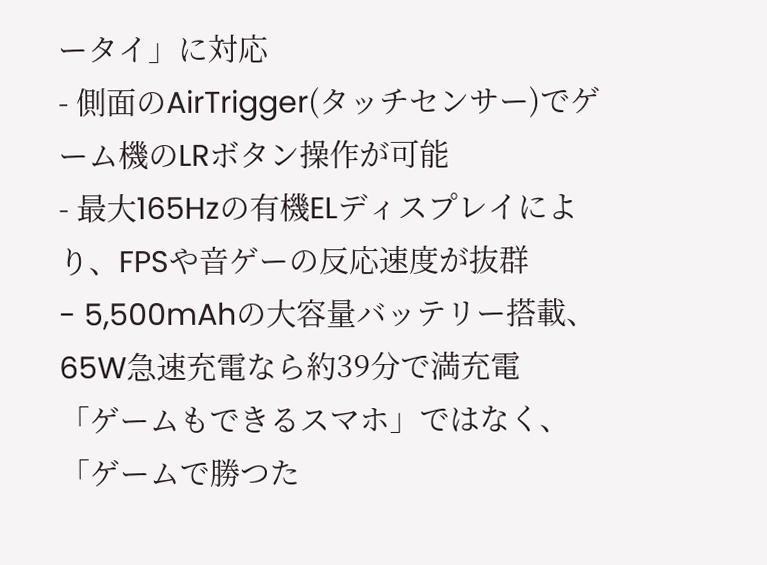ータイ」に対応
- 側面のAirTrigger(タッチセンサー)でゲーム機のLRボタン操作が可能
- 最大165Hzの有機ELディスプレイにより、FPSや音ゲーの反応速度が抜群
- 5,500mAhの大容量バッテリー搭載、65W急速充電なら約39分で満充電
「ゲームもできるスマホ」ではなく、「ゲームで勝つた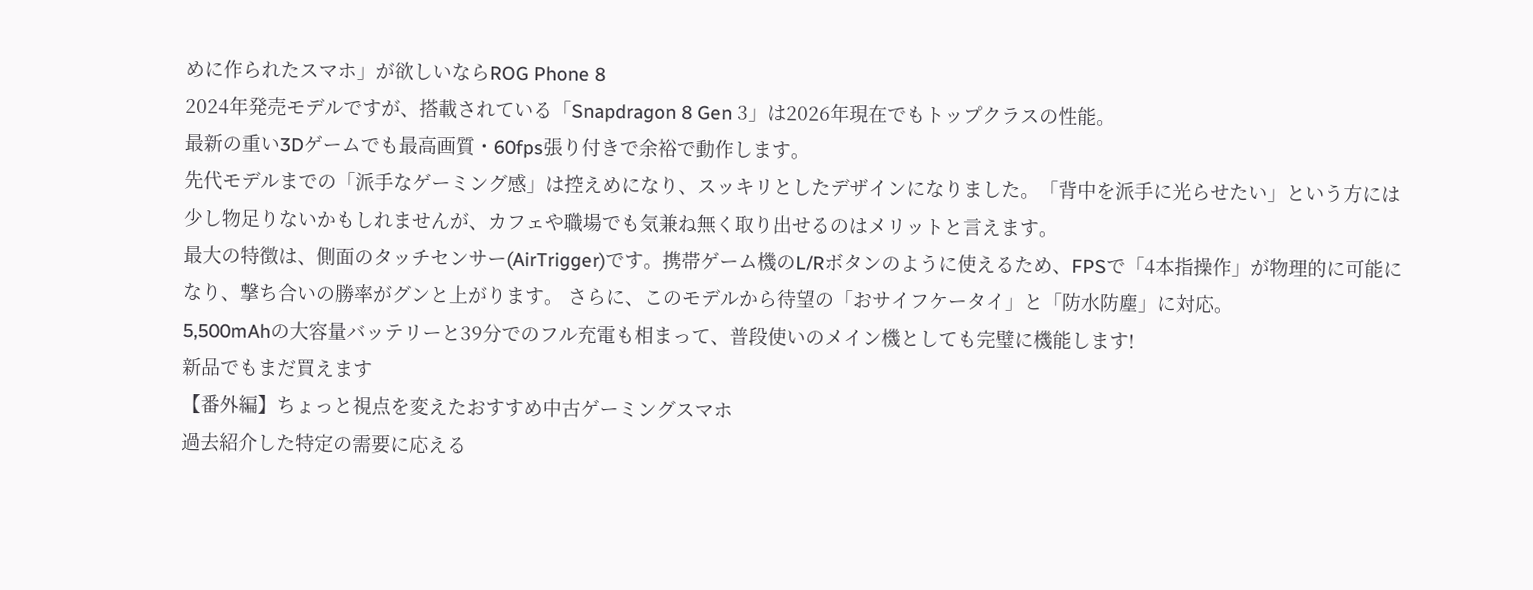めに作られたスマホ」が欲しいならROG Phone 8
2024年発売モデルですが、搭載されている「Snapdragon 8 Gen 3」は2026年現在でもトップクラスの性能。
最新の重い3Dゲームでも最高画質・60fps張り付きで余裕で動作します。
先代モデルまでの「派手なゲーミング感」は控えめになり、スッキリとしたデザインになりました。「背中を派手に光らせたい」という方には少し物足りないかもしれませんが、カフェや職場でも気兼ね無く取り出せるのはメリットと言えます。
最大の特徴は、側面のタッチセンサー(AirTrigger)です。携帯ゲーム機のL/Rボタンのように使えるため、FPSで「4本指操作」が物理的に可能になり、撃ち合いの勝率がグンと上がります。 さらに、このモデルから待望の「おサイフケータイ」と「防水防塵」に対応。
5,500mAhの大容量バッテリーと39分でのフル充電も相まって、普段使いのメイン機としても完璧に機能します!
新品でもまだ買えます
【番外編】ちょっと視点を変えたおすすめ中古ゲーミングスマホ
過去紹介した特定の需要に応える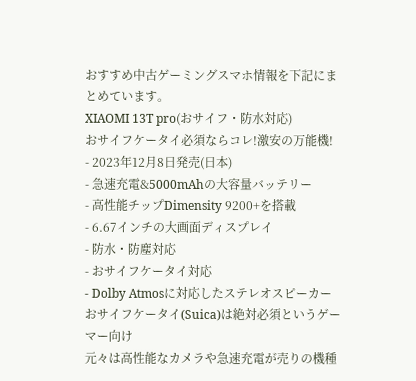おすすめ中古ゲーミングスマホ情報を下記にまとめています。
XIAOMI 13T pro(おサイフ・防水対応)
おサイフケータイ必須ならコレ!激安の万能機!
- 2023年12月8日発売(日本)
- 急速充電&5000mAhの大容量バッテリー
- 高性能チップDimensity 9200+を搭載
- 6.67インチの大画面ディスプレイ
- 防水・防塵対応
- おサイフケータイ対応
- Dolby Atmosに対応したステレオスピーカー
おサイフケータイ(Suica)は絶対必須というゲーマー向け
元々は高性能なカメラや急速充電が売りの機種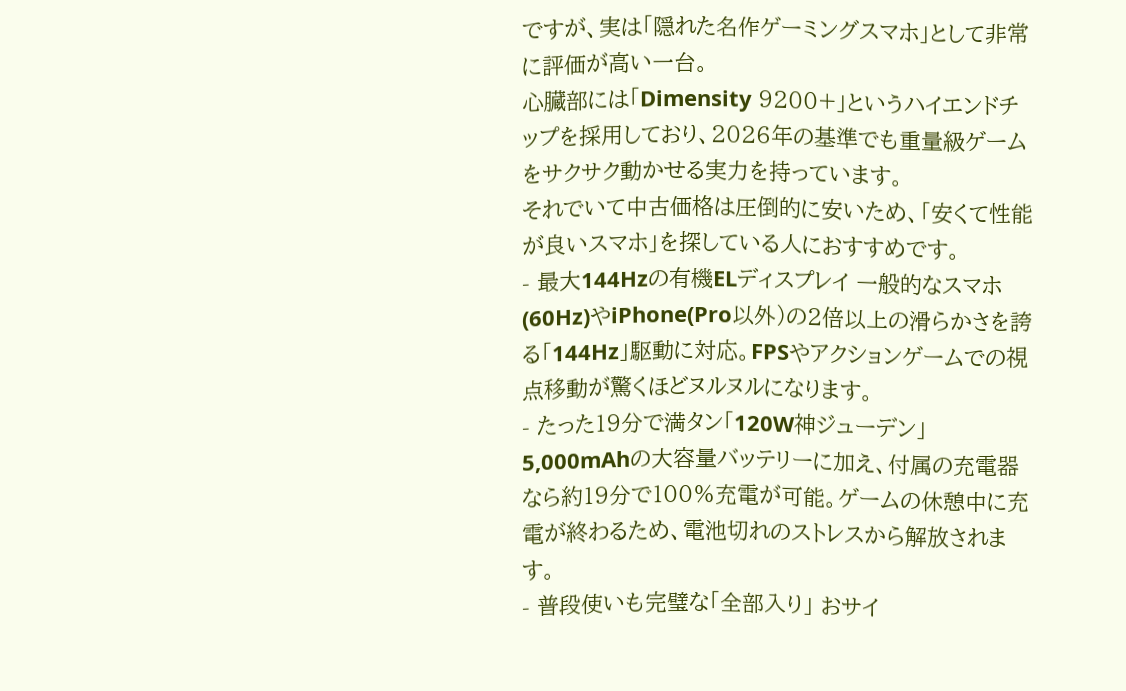ですが、実は「隠れた名作ゲーミングスマホ」として非常に評価が高い一台。
心臓部には「Dimensity 9200+」というハイエンドチップを採用しており、2026年の基準でも重量級ゲームをサクサク動かせる実力を持っています。
それでいて中古価格は圧倒的に安いため、「安くて性能が良いスマホ」を探している人におすすめです。
- 最大144Hzの有機ELディスプレイ 一般的なスマホ(60Hz)やiPhone(Pro以外)の2倍以上の滑らかさを誇る「144Hz」駆動に対応。FPSやアクションゲームでの視点移動が驚くほどヌルヌルになります。
- たった19分で満タン「120W神ジューデン」 5,000mAhの大容量バッテリーに加え、付属の充電器なら約19分で100%充電が可能。ゲームの休憩中に充電が終わるため、電池切れのストレスから解放されます。
- 普段使いも完璧な「全部入り」 おサイ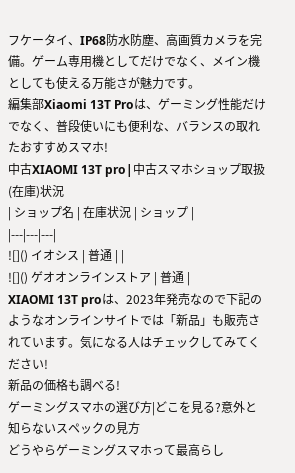フケータイ、IP68防水防塵、高画質カメラを完備。ゲーム専用機としてだけでなく、メイン機としても使える万能さが魅力です。
編集部Xiaomi 13T Proは、ゲーミング性能だけでなく、普段使いにも便利な、バランスの取れたおすすめスマホ!
中古XIAOMI 13T pro|中古スマホショップ取扱(在庫)状況
| ショップ名 | 在庫状況 | ショップ |
|---|---|---|
![]() イオシス | 普通 | |
![]() ゲオオンラインストア | 普通 |
XIAOMI 13T proは、2023年発売なので下記のようなオンラインサイトでは「新品」も販売されています。気になる人はチェックしてみてください!
新品の価格も調べる!
ゲーミングスマホの選び方|どこを見る?意外と知らないスペックの見方
どうやらゲーミングスマホって最高らし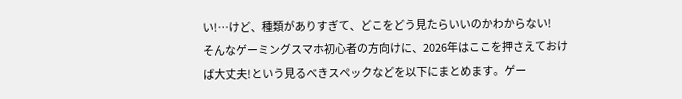い!…けど、種類がありすぎて、どこをどう見たらいいのかわからない!
そんなゲーミングスマホ初心者の方向けに、2026年はここを押さえておけば大丈夫!という見るべきスペックなどを以下にまとめます。ゲー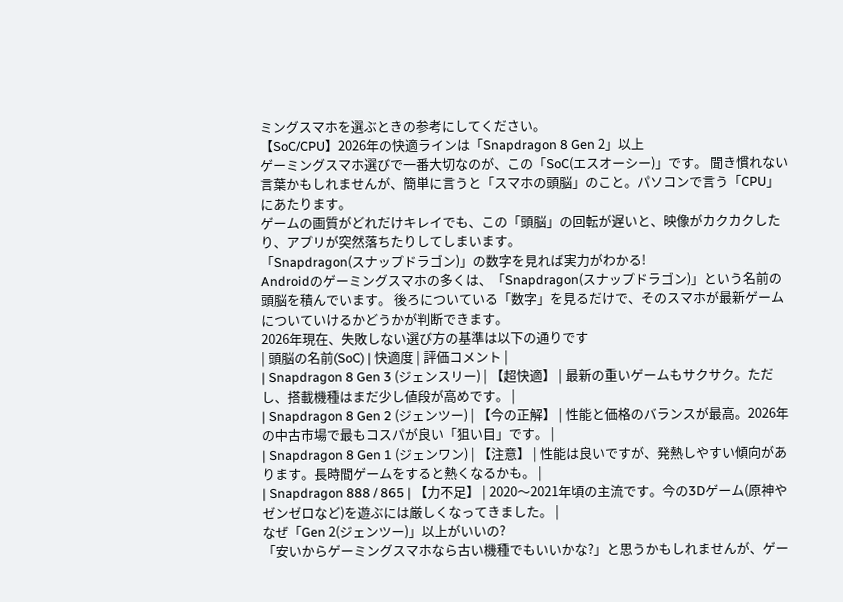ミングスマホを選ぶときの参考にしてください。
【SoC/CPU】2026年の快適ラインは「Snapdragon 8 Gen 2」以上
ゲーミングスマホ選びで一番大切なのが、この「SoC(エスオーシー)」です。 聞き慣れない言葉かもしれませんが、簡単に言うと「スマホの頭脳」のこと。パソコンで言う「CPU」にあたります。
ゲームの画質がどれだけキレイでも、この「頭脳」の回転が遅いと、映像がカクカクしたり、アプリが突然落ちたりしてしまいます。
「Snapdragon(スナップドラゴン)」の数字を見れば実力がわかる!
Androidのゲーミングスマホの多くは、「Snapdragon(スナップドラゴン)」という名前の頭脳を積んでいます。 後ろについている「数字」を見るだけで、そのスマホが最新ゲームについていけるかどうかが判断できます。
2026年現在、失敗しない選び方の基準は以下の通りです
| 頭脳の名前(SoC) | 快適度 | 評価コメント |
| Snapdragon 8 Gen 3 (ジェンスリー) | 【超快適】 | 最新の重いゲームもサクサク。ただし、搭載機種はまだ少し値段が高めです。 |
| Snapdragon 8 Gen 2 (ジェンツー) | 【今の正解】 | 性能と価格のバランスが最高。2026年の中古市場で最もコスパが良い「狙い目」です。 |
| Snapdragon 8 Gen 1 (ジェンワン) | 【注意】 | 性能は良いですが、発熱しやすい傾向があります。長時間ゲームをすると熱くなるかも。 |
| Snapdragon 888 / 865 | 【力不足】 | 2020〜2021年頃の主流です。今の3Dゲーム(原神やゼンゼロなど)を遊ぶには厳しくなってきました。 |
なぜ「Gen 2(ジェンツー)」以上がいいの?
「安いからゲーミングスマホなら古い機種でもいいかな?」と思うかもしれませんが、ゲー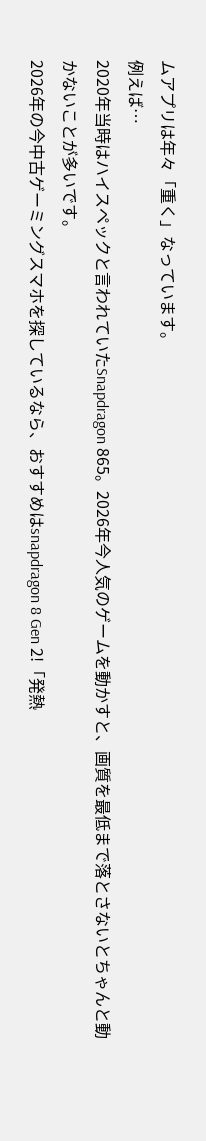ムアプリは年々「重く」なっています。
例えば…
2020年当時はハイスペックと言われていたSnapdragon 865。2026年今人気のゲームを動かすと、画質を最低まで落とさないとちゃんと動かないことが多いです。
2026年の今中古ゲーミングスマホを探しているなら、おすすめはsnapdragon 8 Gen 2!「発熱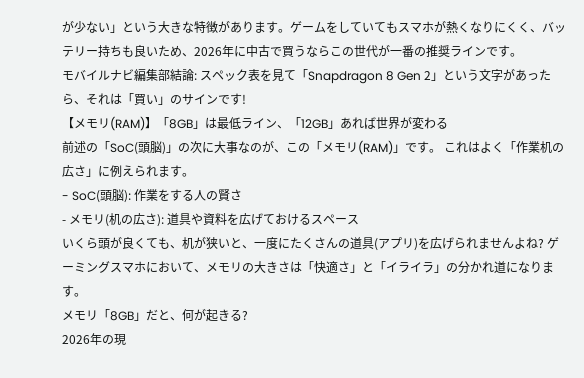が少ない」という大きな特徴があります。ゲームをしていてもスマホが熱くなりにくく、バッテリー持ちも良いため、2026年に中古で買うならこの世代が一番の推奨ラインです。
モバイルナビ編集部結論: スペック表を見て「Snapdragon 8 Gen 2」という文字があったら、それは「買い」のサインです!
【メモリ(RAM)】「8GB」は最低ライン、「12GB」あれば世界が変わる
前述の「SoC(頭脳)」の次に大事なのが、この「メモリ(RAM)」です。 これはよく「作業机の広さ」に例えられます。
- SoC(頭脳): 作業をする人の賢さ
- メモリ(机の広さ): 道具や資料を広げておけるスペース
いくら頭が良くても、机が狭いと、一度にたくさんの道具(アプリ)を広げられませんよね? ゲーミングスマホにおいて、メモリの大きさは「快適さ」と「イライラ」の分かれ道になります。
メモリ「8GB」だと、何が起きる?
2026年の現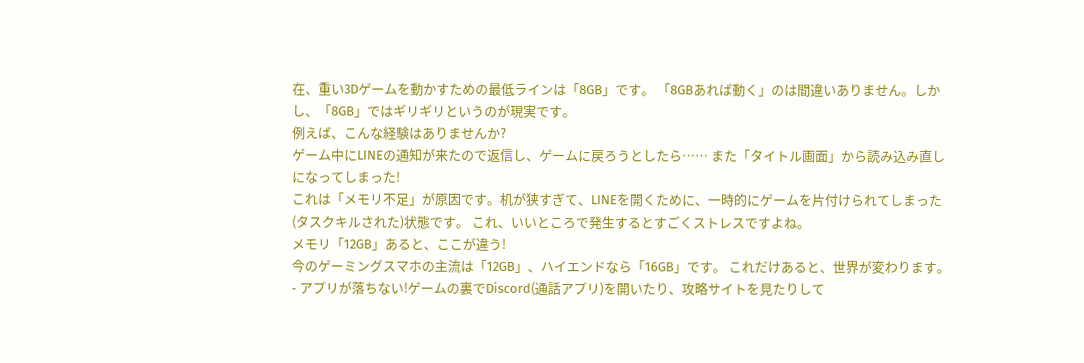在、重い3Dゲームを動かすための最低ラインは「8GB」です。 「8GBあれば動く」のは間違いありません。しかし、「8GB」ではギリギリというのが現実です。
例えば、こんな経験はありませんか?
ゲーム中にLINEの通知が来たので返信し、ゲームに戻ろうとしたら…… また「タイトル画面」から読み込み直しになってしまった!
これは「メモリ不足」が原因です。机が狭すぎて、LINEを開くために、一時的にゲームを片付けられてしまった(タスクキルされた)状態です。 これ、いいところで発生するとすごくストレスですよね。
メモリ「12GB」あると、ここが違う!
今のゲーミングスマホの主流は「12GB」、ハイエンドなら「16GB」です。 これだけあると、世界が変わります。
- アプリが落ちない!ゲームの裏でDiscord(通話アプリ)を開いたり、攻略サイトを見たりして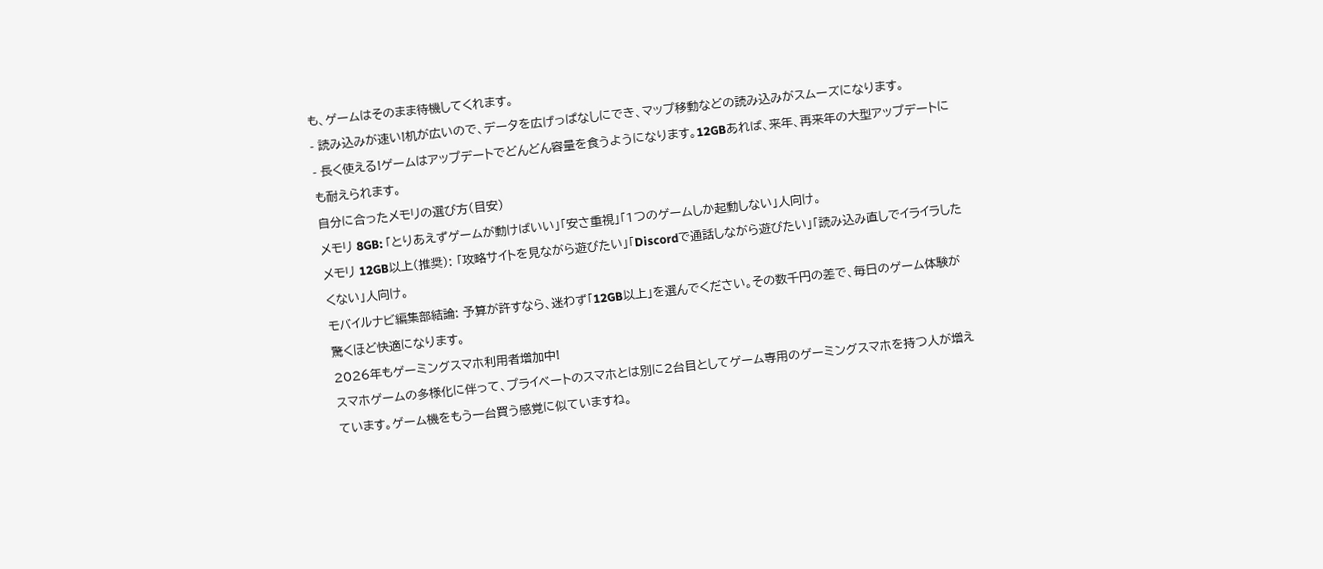も、ゲームはそのまま待機してくれます。
- 読み込みが速い!机が広いので、データを広げっぱなしにでき、マップ移動などの読み込みがスムーズになります。
- 長く使える!ゲームはアップデートでどんどん容量を食うようになります。12GBあれば、来年、再来年の大型アップデートにも耐えられます。
自分に合ったメモリの選び方(目安)
メモリ 8GB: 「とりあえずゲームが動けばいい」「安さ重視」「1つのゲームしか起動しない」人向け。
メモリ 12GB以上(推奨): 「攻略サイトを見ながら遊びたい」「Discordで通話しながら遊びたい」「読み込み直しでイライラしたくない」人向け。
モバイルナビ編集部結論: 予算が許すなら、迷わず「12GB以上」を選んでください。その数千円の差で、毎日のゲーム体験が驚くほど快適になります。
2026年もゲーミングスマホ利用者増加中!
スマホゲームの多様化に伴って、プライベートのスマホとは別に2台目としてゲーム専用のゲーミングスマホを持つ人が増えています。ゲーム機をもう一台買う感覚に似ていますね。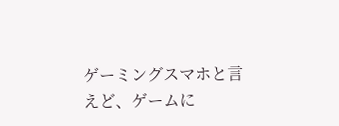ゲーミングスマホと言えど、ゲームに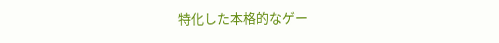特化した本格的なゲー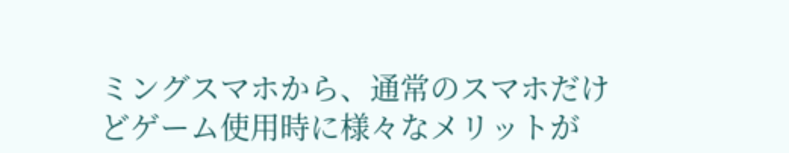ミングスマホから、通常のスマホだけどゲーム使用時に様々なメリットが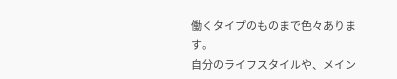働くタイプのものまで色々あります。
自分のライフスタイルや、メイン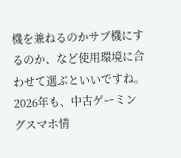機を兼ねるのかサブ機にするのか、など使用環境に合わせて選ぶといいですね。
2026年も、中古ゲーミングスマホ情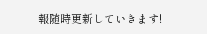報随時更新していきます!